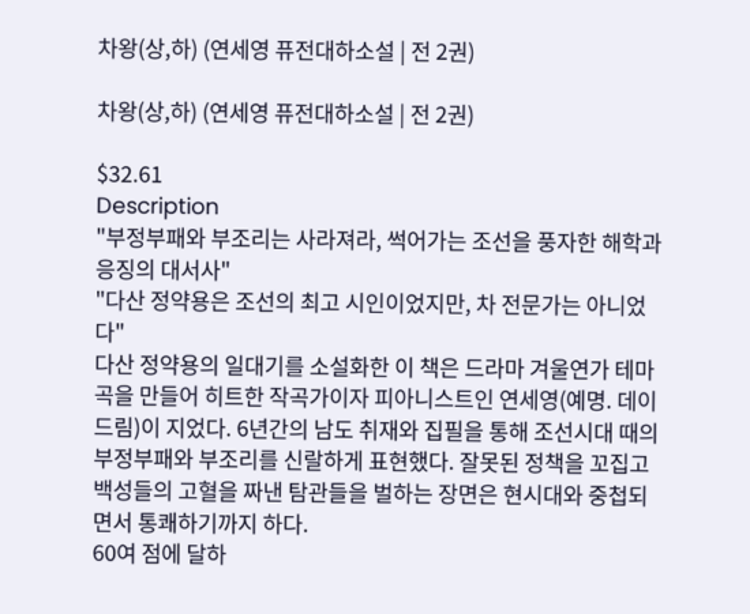차왕(상,하) (연세영 퓨전대하소설 | 전 2권)

차왕(상,하) (연세영 퓨전대하소설 | 전 2권)

$32.61
Description
"부정부패와 부조리는 사라져라, 썩어가는 조선을 풍자한 해학과 응징의 대서사"
"다산 정약용은 조선의 최고 시인이었지만, 차 전문가는 아니었다"
다산 정약용의 일대기를 소설화한 이 책은 드라마 겨울연가 테마곡을 만들어 히트한 작곡가이자 피아니스트인 연세영(예명. 데이드림)이 지었다. 6년간의 남도 취재와 집필을 통해 조선시대 때의 부정부패와 부조리를 신랄하게 표현했다. 잘못된 정책을 꼬집고 백성들의 고혈을 짜낸 탐관들을 벌하는 장면은 현시대와 중첩되면서 통쾌하기까지 하다.
60여 점에 달하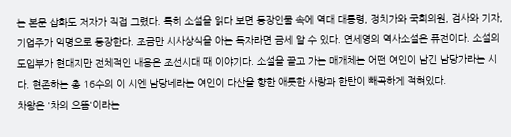는 본문 삽화도 저자가 직접 그렸다. 특히 소설을 읽다 보면 등장인물 속에 역대 대통령, 정치가와 국회의원, 검사와 기자, 기업주가 익명으로 등장한다. 조금만 시사상식을 아는 독자라면 금세 알 수 있다. 연세영의 역사소설은 퓨전이다. 소설의 도입부가 현대지만 전체적인 내용은 조선시대 때 이야기다. 소설을 끌고 가는 매개체는 어떤 여인이 남긴 남당가라는 시다. 현존하는 총 16수의 이 시엔 남당네라는 여인이 다산을 향한 애틋한 사랑과 한탄이 빼곡하게 적혀있다.
차왕은 '차의 으뜸'이라는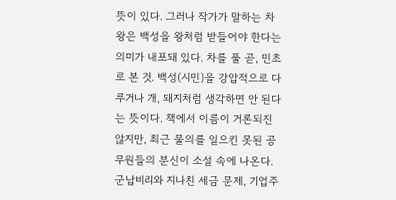뜻이 있다. 그러나 작가가 말하는 차왕은 백성을 왕처럼 받들어야 한다는 의미가 내포돼 있다. 차를 풀 곧, 민초로 본 것. 백성(시민)을 강압적으로 다루거나 개, 돼지처럼 생각하면 안 된다는 뜻이다. 책에서 이름이 거론되진 않지만, 최근 물의를 일으킨 못된 공무원들의 분신이 소설 속에 나온다.
군납비리와 지나친 세금 문제, 기업주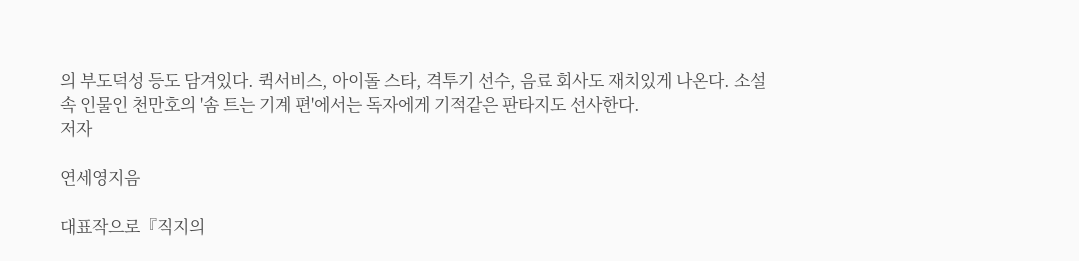의 부도덕성 등도 담겨있다. 퀵서비스, 아이돌 스타, 격투기 선수, 음료 회사도 재치있게 나온다. 소설 속 인물인 천만호의 '솜 트는 기계 편'에서는 독자에게 기적같은 판타지도 선사한다.
저자

연세영지음

대표작으로『직지의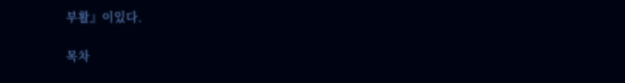부활』이있다.

목차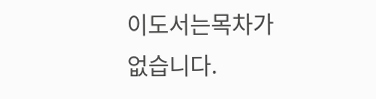이도서는목차가없습니다.